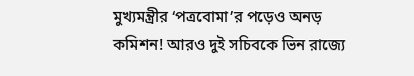মুখ্যমন্ত্রীর ‘পত্রবোমা’র পড়েও অনড় কমিশন! আরও দুই সচিবকে ভিন রাজ্যে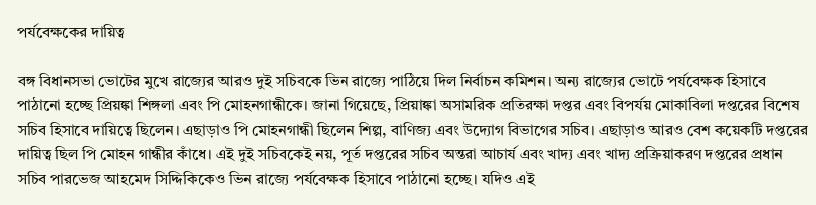পর্যবেক্ষকের দায়িত্ব

বঙ্গ বিধানসভা ভোটের মুখে রাজ্যের আরও দুই সচিবকে ভিন রাজ্যে পাঠিয়ে দিল নির্বাচন কমিশন। অন্য রাজ্যের ভোটে পর্যবেক্ষক হিসাবে পাঠানো হচ্ছে প্রিয়ঙ্কা শিঙ্গলা এবং পি মোহনগান্ধীকে। জানা গিয়েছে, প্রিয়াঙ্কা অসামরিক প্রতিরক্ষা দপ্তর এবং বিপর্যয় মোকাবিলা দপ্তরের বিশেষ সচিব হিসাবে দায়িত্বে ছিলেন। এছাড়াও পি মোহনগান্ধী ছিলেন শিল্প, বাণিজ্য এবং উদ্যোগ বিভাগের সচিব। এছাড়াও আরও বেশ কয়েকটি দপ্তরের দায়িত্ব ছিল পি মোহন গান্ধীর কাঁধে। এই দুই সচিবকেই নয়, পূর্ত দপ্তরের সচিব অন্তরা আচার্য এবং খাদ্য এবং খাদ্য প্রক্রিয়াকরণ দপ্তরের প্রধান সচিব পারভেজ আহমেদ সিদ্দিকিকেও ভিন রাজ্যে পর্যবেক্ষক হিসাবে পাঠানো হচ্ছে। যদিও এই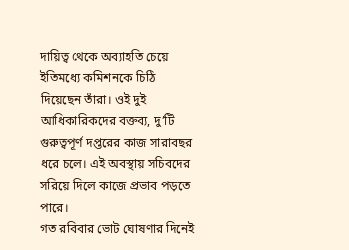দায়িত্ব থেকে অব্যাহতি চেয়ে ইতিমধ্যে কমিশনকে চিঠি দিয়েছেন তাঁরা। ওই দুই আধিকারিকদের বক্তব্য, দু’টি গুরুত্বপূর্ণ দপ্তরের কাজ সারাবছর ধরে চলে। এই অবস্থায় সচিবদের সরিয়ে দিলে কাজে প্রভাব পড়তে পারে।
গত রবিবার ভোট ঘোষণার দিনেই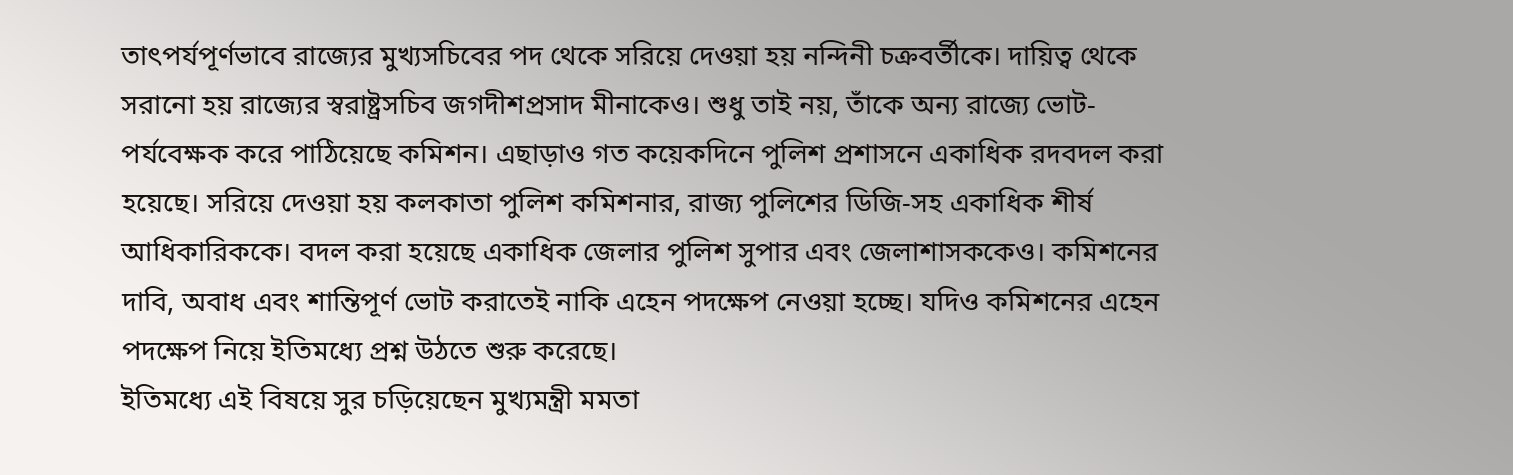তাৎপর্যপূর্ণভাবে রাজ্যের মুখ্যসচিবের পদ থেকে সরিয়ে দেওয়া হয় নন্দিনী চক্রবর্তীকে। দায়িত্ব থেকে সরানো হয় রাজ্যের স্বরাষ্ট্রসচিব জগদীশপ্রসাদ মীনাকেও। শুধু তাই নয়, তাঁকে অন্য রাজ্যে ভোট-পর্যবেক্ষক করে পাঠিয়েছে কমিশন। এছাড়াও গত কয়েকদিনে পুলিশ প্রশাসনে একাধিক রদবদল করা হয়েছে। সরিয়ে দেওয়া হয় কলকাতা পুলিশ কমিশনার, রাজ্য পুলিশের ডিজি-সহ একাধিক শীর্ষ আধিকারিককে। বদল করা হয়েছে একাধিক জেলার পুলিশ সুপার এবং জেলাশাসককেও। কমিশনের দাবি, অবাধ এবং শান্তিপূর্ণ ভোট করাতেই নাকি এহেন পদক্ষেপ নেওয়া হচ্ছে। যদিও কমিশনের এহেন পদক্ষেপ নিয়ে ইতিমধ্যে প্রশ্ন উঠতে শুরু করেছে।
ইতিমধ্যে এই বিষয়ে সুর চড়িয়েছেন মুখ্যমন্ত্রী মমতা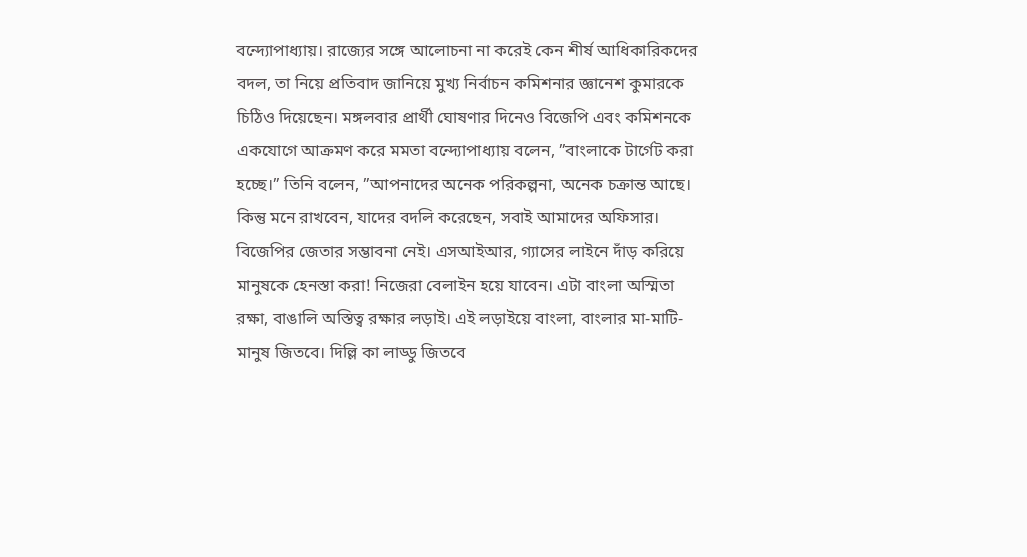বন্দ্যোপাধ্যায়। রাজ্যের সঙ্গে আলোচনা না করেই কেন শীর্ষ আধিকারিকদের বদল, তা নিয়ে প্রতিবাদ জানিয়ে মুখ্য নির্বাচন কমিশনার জ্ঞানেশ কুমারকে চিঠিও দিয়েছেন। মঙ্গলবার প্রার্থী ঘোষণার দিনেও বিজেপি এবং কমিশনকে একযোগে আক্রমণ করে মমতা বন্দ্যোপাধ্যায় বলেন, ”বাংলাকে টার্গেট করা হচ্ছে।” তিনি বলেন, ”আপনাদের অনেক পরিকল্পনা, অনেক চক্রান্ত আছে। কিন্তু মনে রাখবেন, যাদের বদলি করেছেন, সবাই আমাদের অফিসার। বিজেপির জেতার সম্ভাবনা নেই। এসআইআর, গ্যাসের লাইনে দাঁড় করিয়ে মানুষকে হেনস্তা করা! নিজেরা বেলাইন হয়ে যাবেন। এটা বাংলা অস্মিতা রক্ষা, বাঙালি অস্তিত্ব রক্ষার লড়াই। এই লড়াইয়ে বাংলা, বাংলার মা-মাটি-মানুষ জিতবে। দিল্লি কা লাড্ডু জিতবে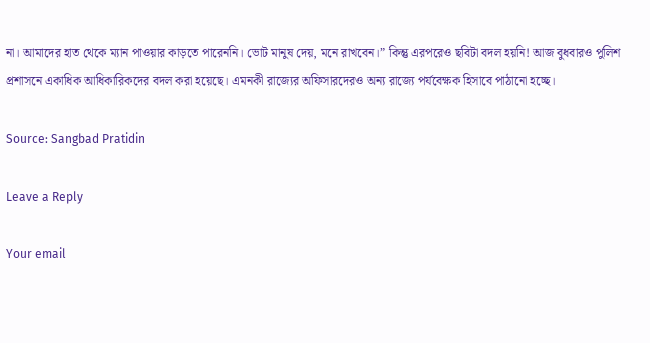না। আমাদের হাত থেকে ম্যান পাওয়ার কাড়তে পারেননি। ভোট মানুষ দেয়, মনে রাখবেন।” কিন্তু এরপরেও ছবিটা বদল হয়নি! আজ বুধবারও পুলিশ প্রশাসনে একাধিক আধিকারিকদের বদল করা হয়েছে। এমনকী রাজ্যের অফিসারদেরও অন্য রাজ্যে পর্যবেক্ষক হিসাবে পাঠানো হচ্ছে।

Source: Sangbad Pratidin

Leave a Reply

Your email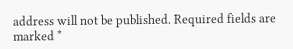address will not be published. Required fields are marked *